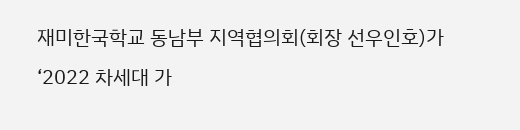재미한국학교 동남부 지역협의회(회장 선우인호)가 ‘2022 차세대 가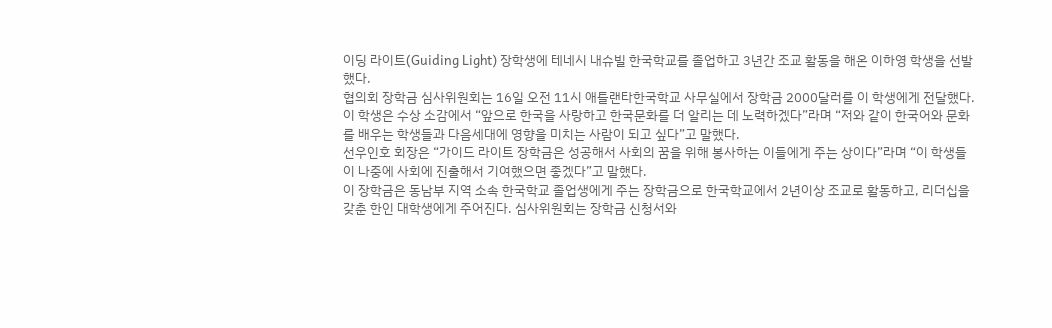이딩 라이트(Guiding Light) 장학생에 테네시 내슈빌 한국학교를 졸업하고 3년간 조교 활동을 해온 이하영 학생을 선발했다.
협의회 장학금 심사위원회는 16일 오전 11시 애틀랜타한국학교 사무실에서 장학금 2000달러를 이 학생에게 전달했다.
이 학생은 수상 소감에서 “앞으로 한국을 사랑하고 한국문화를 더 알리는 데 노력하겠다”라며 “저와 같이 한국어와 문화를 배우는 학생들과 다음세대에 영향을 미치는 사람이 되고 싶다”고 말했다.
선우인호 회장은 “가이드 라이트 장학금은 성공해서 사회의 꿈을 위해 봉사하는 이들에게 주는 상이다”라며 “이 학생들이 나중에 사회에 진출해서 기여했으면 좋겠다”고 말했다.
이 장학금은 동남부 지역 소속 한국학교 졸업생에게 주는 장학금으로 한국학교에서 2년이상 조교로 활동하고, 리더십을 갖춘 한인 대학생에게 주어진다. 심사위원회는 장학금 신청서와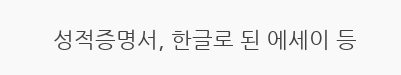성적증명서, 한글로 된 에세이 등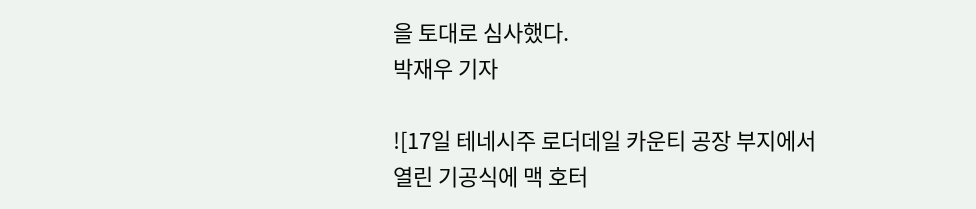을 토대로 심사했다.
박재우 기자

![17일 테네시주 로더데일 카운티 공장 부지에서 열린 기공식에 맥 호터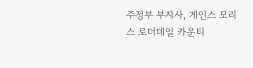주정부 부지사, 게인스 모리스 로더데일 카운티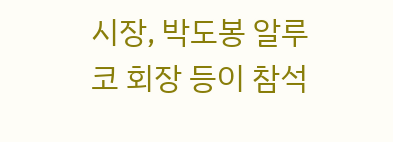시장, 박도봉 알루코 회장 등이 참석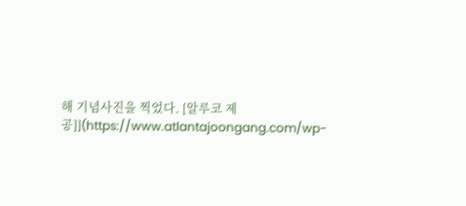해 기념사진을 찍었다. [알루코 제공]](https://www.atlantajoongang.com/wp-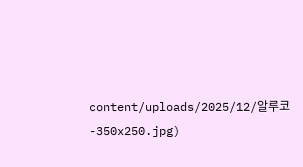content/uploads/2025/12/알루코-350x250.jpg)